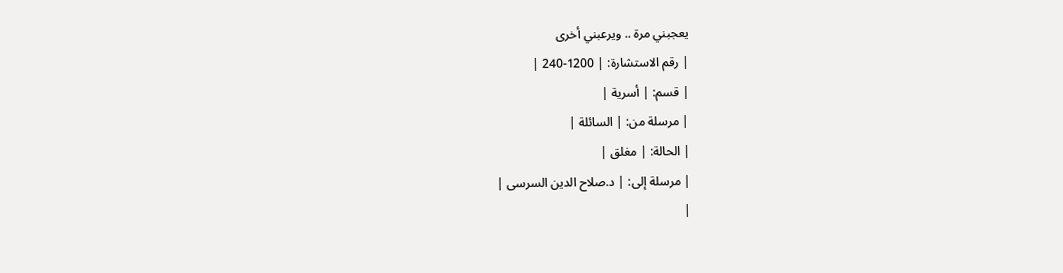يعجبني مرة .. ويرعبني أخرى
| رقم الاستشارة: | 1200-240 |
| قسم: | أسرية |
| مرسلة من: | السائلة |
| الحالة: | مغلق |
| مرسلة إلى: | د.صلاح الدين السرسى |
|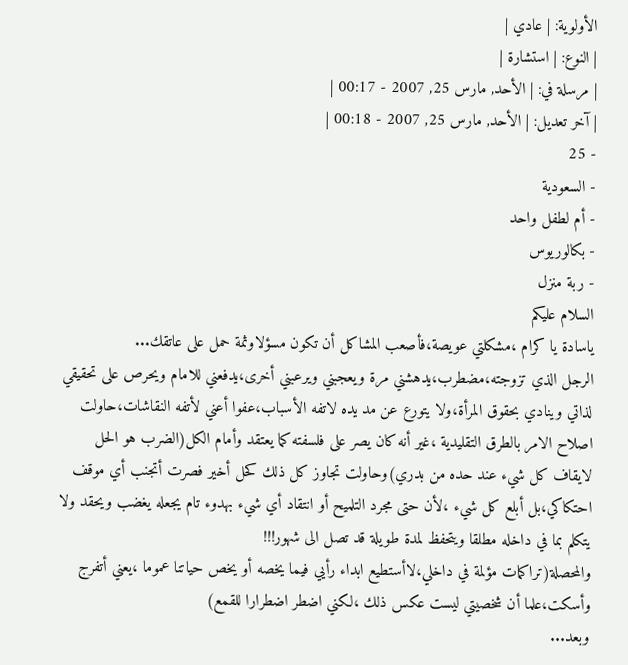الأولوية: | عادي |
| النوع: | استشارة |
| مرسلة في: | الأحد, مارس 25, 2007 - 00:17 |
| آخر تعديل: | الأحد, مارس 25, 2007 - 00:18 |
- 25
- السعودية
- أم لطفل واحد
- بكالوريوس
- ربة منزل
السلام عليكم
ياسادة يا كرام ،مشكلتي عويصة،فأصعب المشاكل أن تكون مسؤلاوثمة حمل على عاتقك...
الرجل الذي تزوجته،مضطرب،يدهشني مرة ويعجبني ويرعبني أخرى،يدفعني للامام ويحرص على تحقيقي لذاتي وينادي بحقوق المرأة،ولا يتورع عن مد يده لاتفه الأسباب،عفوا أعني لأتفه النقاشات،حاولت اصلاح الامر بالطرق التقليدية ،غير أنه كان يصر على فلسفته كما يعتقد وأمام الكل(الضرب هو الحل لايقاف كل شيء عند حده من بدري)وحاولت تجاوز كل ذلك كحل أخير فصرت أتجنب أي موقف احتكاكي،بل أبلع كل شيء ،لأن حتى مجرد التلميح أو انتقاد أي شيء بهدوء تام يجعله يغضب ويحقد ولا يتكلم بما في داخله مطلقا ويتحفظ لمدة طويلة قد تصل الى شهور!!!
والمحصلة(تراكمات مؤلمة في داخلي،لاأستطيع ابداء رأيي فيما يخصه أو يخص حياتنا عموما ،يعني أتفرج وأسكت،علما أن شخصيتي ليست عكس ذلك ،لكني اضطر اضطرارا للقمع)
وبعد...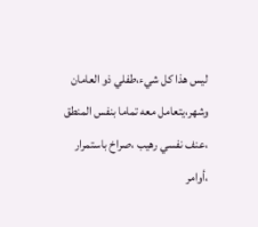ليس هذا كل شيء،طفلي ذو العامان وشهر،يتعامل معه تماما بنفس المنطق ،عنف نفسي رهيب ،صراخ باستمرار ،أوامر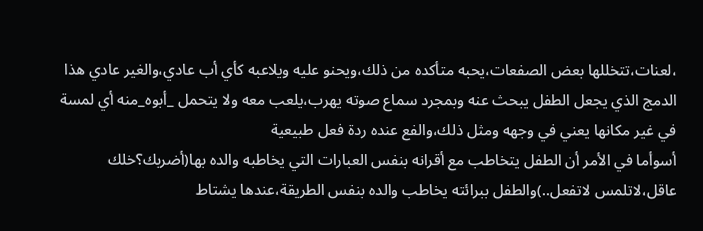،لعنات،تتخللها بعض الصفعات،يحبه متأكده من ذلك،ويحنو عليه ويلاعبه كأي أب عادي،والغير عادي هذا الدمج الذي يجعل الطفل يبحث عنه وبمجرد سماع صوته يهرب،يلعب معه ولا يتحمل _أبوه_منه أي لمسة في غير مكانها يعني في وجهه ومثل ذلك،والفع عنده ردة فعل طبيعية
أسوأما في الأمر أن الطفل يتخاطب مع أقرانه بنفس العبارات التي يخاطبه والده بها(أضربك؟خلك عاقل،لاتلمس لاتفعل..)والطفل ببرائته يخاطب والده بنفس الطريقة،عندها يشتاط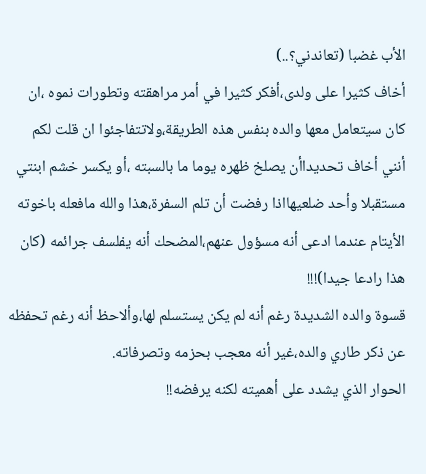الأب غضبا (تعاندني؟..)
أخاف كثيرا على ولدى،أفكر كثيرا في أمر مراهقته وتطورات نموه ،ان كان سيتعامل معها والده بنفس هذه الطريقة،ولاتتفاجئوا ان قلت لكم أنني أخاف تحديداأن يصلخ ظهره يوما ما بالسبته ،أو يكسر خشم ابنتي مستقبلا وأحد ضلعيهااذا رفضت أن تلم السفرة،هذا والله مافعله باخوته الأيتام عندما ادعى أنه مسؤول عنهم،المضحك أنه يفلسف جرائمه (كان هذا رادعا جيدا)!!!
قسوة والده الشديدة رغم أنه لم يكن يستسلم لها،وألاحظ أنه رغم تحفظه عن ذكر طاري والده،غير أنه معجب بحزمه وتصرفاته.
الحوار الذي يشدد على أهميته لكنه يرفضه!!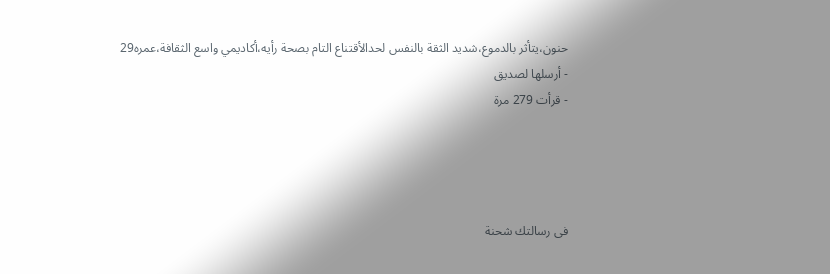حنون،يتأثر بالدموع،شديد الثقة بالنفس لحدالأقتناع التام بصحة رأيه،أكاديمي واسع الثقافة،عمره29
- أرسلها لصديق
- قرأت 279 مرة




فى رسالتك شحنة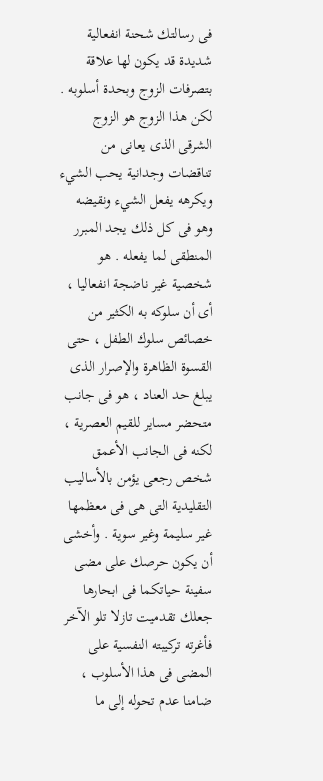فى رسالتك شحنة انفعالية شديدة قد يكون لها علاقة بتصرفات الزوج وبحدة أسلوبه . لكن هذا الزوج هو الزوج الشرقى الذى يعانى من تناقضات وجدانية يحب الشيء ويكرهه يفعل الشيء ونقيضه وهو فى كل ذلك يجد المبرر المنطقى لما يفعله . هو شخصية غير ناضجة انفعاليا ، أى أن سلوكه به الكثير من خصائص سلوك الطفل ، حتى القسوة الظاهرة والإصرار الذى يبلغ حد العناد ، هو فى جانب متحضر مساير للقيم العصرية ، لكنه فى الجانب الأعمق شخص رجعى يؤمن بالأساليب التقليدية التى هى فى معظمها غير سليمة وغير سوية . وأخشى أن يكون حرصك على مضى سفينة حياتكما فى ابحارها جعلك تقدميت تازلا تلو الآخر فأغرته تركيبته النفسية على المضى فى هذا الأسلوب ، ضامنا عدم تحوله إلى ما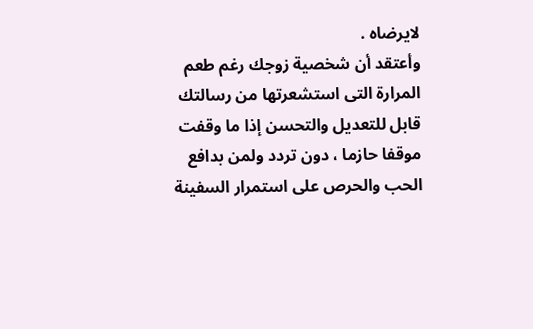لايرضاه .
وأعتقد أن شخصية زوجك رغم طعم المرارة التى استشعرتها من رسالتك قابل للتعديل والتحسن إذا ما وقفت موقفا حازما ، دون تردد ولمن بدافع الحب والحرص على استمرار السفينة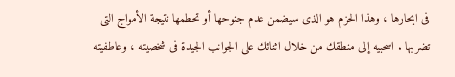فى ابحارها ، وهذا الحزم هو الذى سيضمن عدم جنوحها أو تحطمها نتيجة الأمواج التى تضربها . اسحبيه إلى منطقك من خلال اثنائك على الجوانب الجيدة فى شخصيته ، وعاطفيته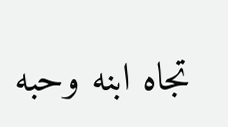تجاه ابنه وحبه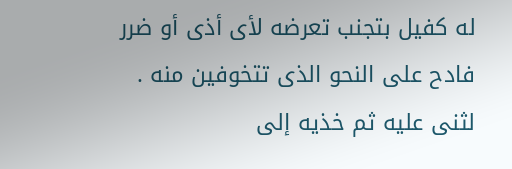له كفيل بتجنب تعرضه لأى أذى أو ضرر فادح على النحو الذى تتخوفين منه . لثنى عليه ثم خذيه إلى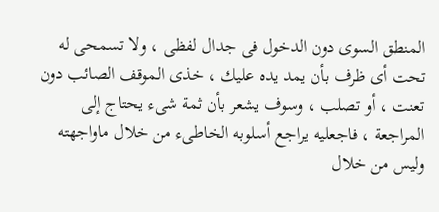المنطق السوى دون الدخول فى جدال لفظى ، ولا تسمحى له تحت أى ظرف بأن يمد يده عليك ، خذى الموقف الصائب دون تعنت ، أو تصلب ، وسوف يشعر بأن ثمة شىء يحتاج إلى المراجعة ، فاجعليه يراجع أسلوبه الخاطىء من خلال ماواجهته وليس من خلال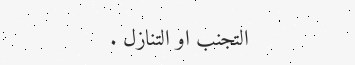التجنب او التنازل .